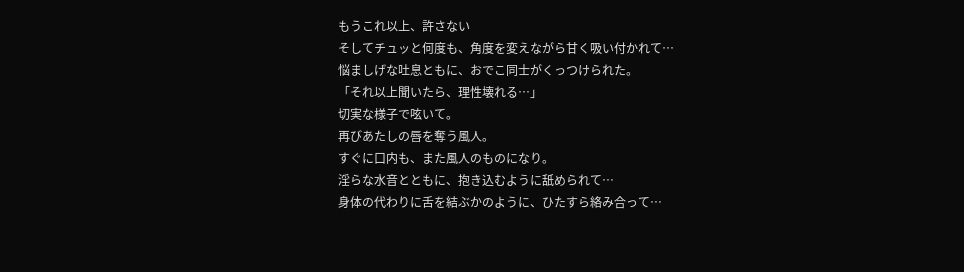もうこれ以上、許さない
そしてチュッと何度も、角度を変えながら甘く吸い付かれて…
悩ましげな吐息ともに、おでこ同士がくっつけられた。
「それ以上聞いたら、理性壊れる…」
切実な様子で呟いて。
再びあたしの唇を奪う風人。
すぐに口内も、また風人のものになり。
淫らな水音とともに、抱き込むように舐められて…
身体の代わりに舌を結ぶかのように、ひたすら絡み合って…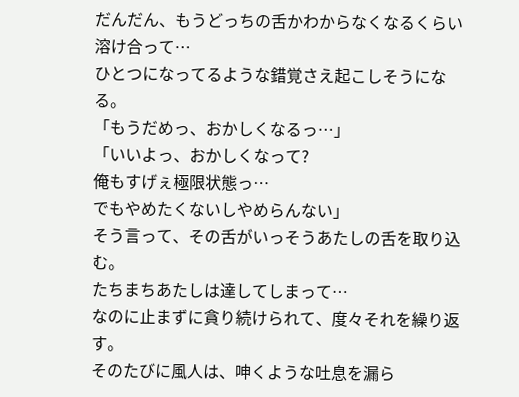だんだん、もうどっちの舌かわからなくなるくらい溶け合って…
ひとつになってるような錯覚さえ起こしそうになる。
「もうだめっ、おかしくなるっ…」
「いいよっ、おかしくなって?
俺もすげぇ極限状態っ…
でもやめたくないしやめらんない」
そう言って、その舌がいっそうあたしの舌を取り込む。
たちまちあたしは達してしまって…
なのに止まずに貪り続けられて、度々それを繰り返す。
そのたびに風人は、呻くような吐息を漏ら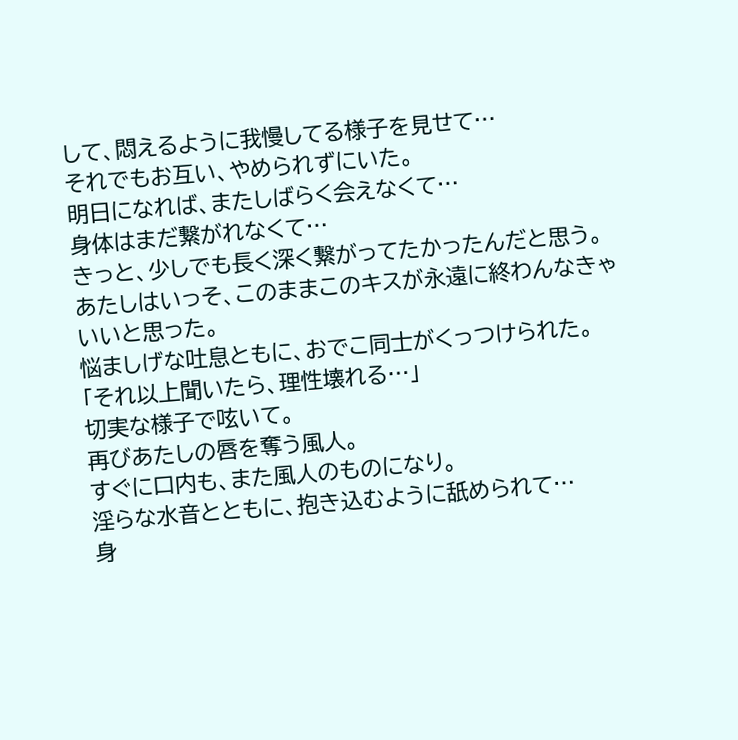して、悶えるように我慢してる様子を見せて…
それでもお互い、やめられずにいた。
明日になれば、またしばらく会えなくて…
身体はまだ繋がれなくて…
きっと、少しでも長く深く繋がってたかったんだと思う。
あたしはいっそ、このままこのキスが永遠に終わんなきゃいいと思った。
悩ましげな吐息ともに、おでこ同士がくっつけられた。
「それ以上聞いたら、理性壊れる…」
切実な様子で呟いて。
再びあたしの唇を奪う風人。
すぐに口内も、また風人のものになり。
淫らな水音とともに、抱き込むように舐められて…
身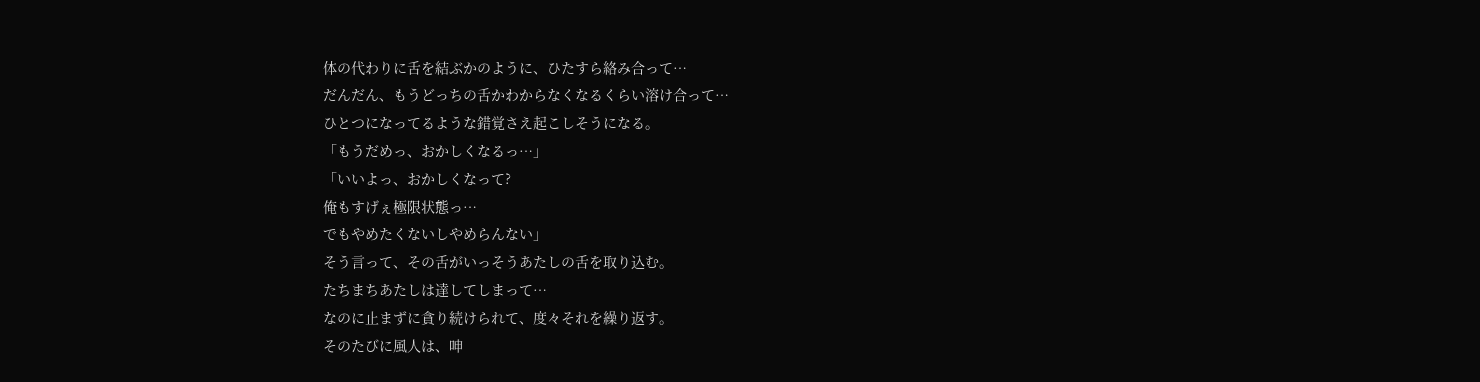体の代わりに舌を結ぶかのように、ひたすら絡み合って…
だんだん、もうどっちの舌かわからなくなるくらい溶け合って…
ひとつになってるような錯覚さえ起こしそうになる。
「もうだめっ、おかしくなるっ…」
「いいよっ、おかしくなって?
俺もすげぇ極限状態っ…
でもやめたくないしやめらんない」
そう言って、その舌がいっそうあたしの舌を取り込む。
たちまちあたしは達してしまって…
なのに止まずに貪り続けられて、度々それを繰り返す。
そのたびに風人は、呻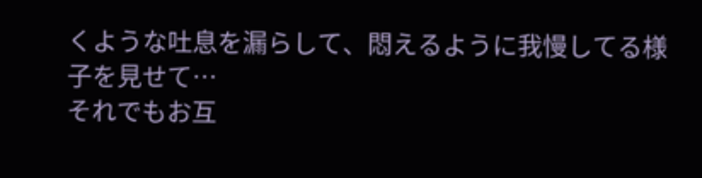くような吐息を漏らして、悶えるように我慢してる様子を見せて…
それでもお互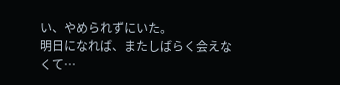い、やめられずにいた。
明日になれば、またしばらく会えなくて…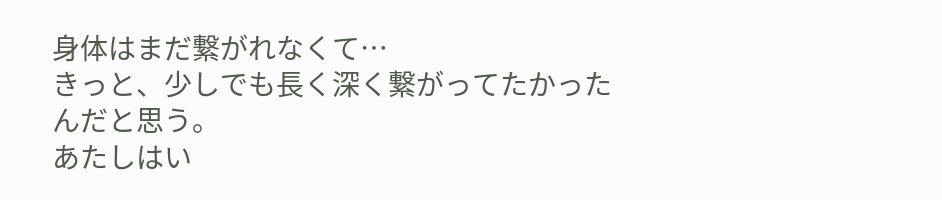身体はまだ繋がれなくて…
きっと、少しでも長く深く繋がってたかったんだと思う。
あたしはい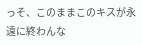っそ、このままこのキスが永遠に終わんな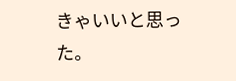きゃいいと思った。